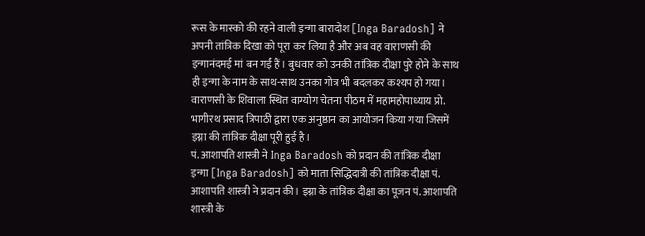रूस के मास्को की रहने वाली इन्गा बारादोश [Inga Baradosh] ने अपनी तांत्रिक दिखा को पूरा कर लिया है और अब वह वाराणसी की इन्गानंदमई मां बन गईं हैं। बुधवार को उनकी तांत्रिक दीक्षा पुरे होने के साथ ही इन्गा के नाम के साथ-साथ उनका गोत्र भी बदलकर कश्यप हो गया। वाराणसी के शिवाला स्थित वाग्योग चेतना पीठम में महामहोपाध्याय प्रो. भागीरथ प्रसाद त्रिपाठी द्वारा एक अनुष्ठान का आयोजन किया गया जिसमें इग्ना की तांत्रिक दीक्षा पूरी हुई है।
पं. आशापति शास्त्री ने Inga Baradosh को प्रदान की तांत्रिक दीक्षा
इन्गा [Inga Baradosh] को माता सिद्धिदात्री की तांत्रिक दीक्षा पं. आशापति शास्त्री ने प्रदान की। इग्ना के तांत्रिक दीक्षा का पूजन पं. आशापति शास्त्री के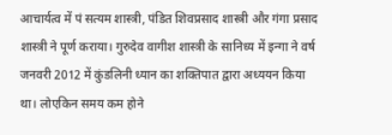आचार्यत्व में पं सत्यम शास्त्री, पंडित शिवप्रसाद शास्त्री और गंगा प्रसाद शास्त्री ने पूर्ण कराया। गुरुदेव वागीश शास्त्री के सानिध्य में इन्गा ने वर्ष जनवरी 2012 में कुंडलिनी ध्यान का शक्तिपात द्वारा अध्ययन किया था। लोएकिन समय कम होने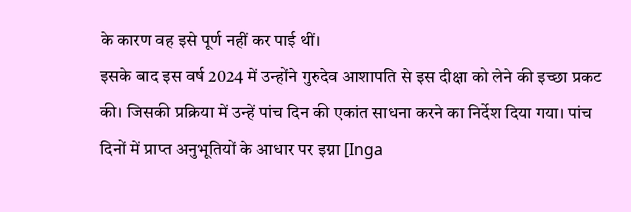के कारण वह इसे पूर्ण नहीं कर पाई थीं।
इसके बाद इस वर्ष 2024 में उन्होंने गुरुदेव आशापति से इस दीक्षा को लेने की इच्छा प्रकट की। जिसकी प्रक्रिया में उन्हें पांच दिन की एकांत साधना करने का निर्देश दिया गया। पांच दिनों में प्राप्त अनुभूतियों के आधार पर इग्ना [Inga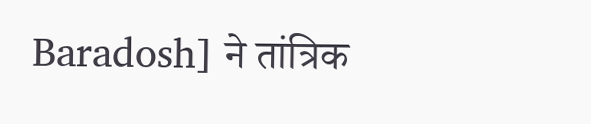Baradosh] ने तांत्रिक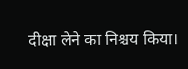दीक्षा लेने का निश्चय किया।